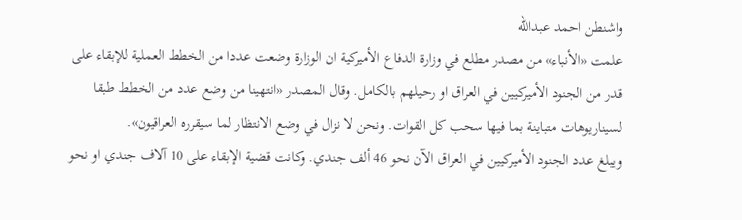واشنطن احمد عبدالله
علمت «الأنباء» من مصدر مطلع في وزارة الدفاع الأميركية ان الوزارة وضعت عددا من الخطط العملية للإبقاء على قدر من الجنود الأميركيين في العراق او رحيلهم بالكامل. وقال المصدر «انتهينا من وضع عدد من الخطط طبقا لسيناريوهات متباينة بما فيها سحب كل القوات. ونحن لا نزال في وضع الانتظار لما سيقرره العراقيون».
ويبلغ عدد الجنود الأميركيين في العراق الآن نحو 46 ألف جندي. وكانت قضية الإبقاء على 10 آلاف جندي او نحو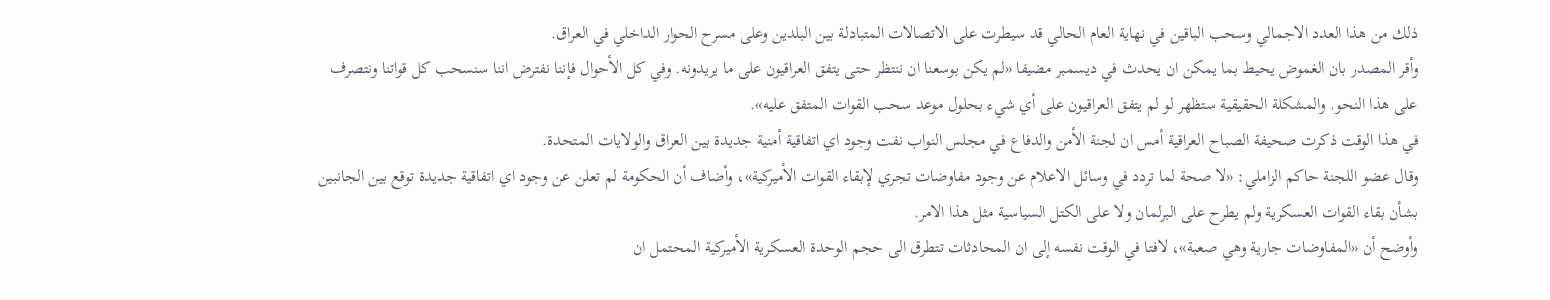ذلك من هذا العدد الاجمالي وسحب الباقين في نهاية العام الحالي قد سيطرت على الاتصالات المتبادلة بين البلدين وعلى مسرح الحوار الداخلي في العراق.
وأقر المصدر بان الغموض يحيط بما يمكن ان يحدث في ديسمبر مضيفا «لم يكن بوسعنا ان ننتظر حتى يتفق العراقيون على ما يريدونه. وفي كل الأحوال فإننا نفترض اننا سنسحب كل قواتنا ونتصرف على هذا النحو. والمشكلة الحقيقية ستظهر لو لم يتفق العراقيون على أي شيء بحلول موعد سحب القوات المتفق عليه».
في هذا الوقت ذكرت صحيفة الصباح العراقية أمس ان لجنة الأمن والدفاع في مجلس النواب نفت وجود اي اتفاقية أمنية جديدة بين العراق والولايات المتحدة.
وقال عضو اللجنة حاكم الزاملي: «لا صحة لما تردد في وسائل الاعلام عن وجود مفاوضات تجري لإبقاء القوات الأميركية»، وأضاف أن الحكومة لم تعلن عن وجود اي اتفاقية جديدة توقع بين الجانبين بشأن بقاء القوات العسكرية ولم يطرح على البرلمان ولا على الكتل السياسية مثل هذا الامر.
وأوضح أن «المفاوضات جارية وهي صعبة»، لافتا في الوقت نفسه إلى ان المحادثات تتطرق الى حجم الوحدة العسكرية الأميركية المحتمل ان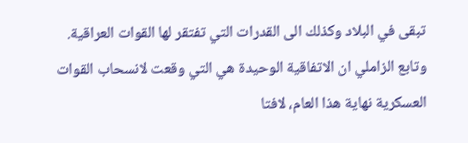تبقى في البلاد وكذلك الى القدرات التي تفتقر لها القوات العراقية.
وتابع الزاملي ان الاتفاقية الوحيدة هي التي وقعت لانسحاب القوات العسكرية نهاية هذا العام، لافتا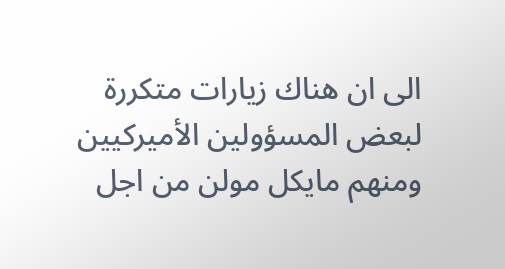الى ان هناك زيارات متكررة لبعض المسؤولين الأميركيين ومنهم مايكل مولن من اجل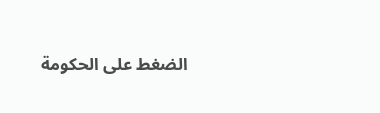الضغط على الحكومة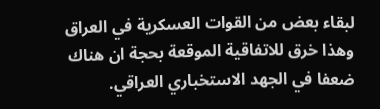لبقاء بعض من القوات العسكرية في العراق وهذا خرق للاتفاقية الموقعة بحجة ان هناك ضعفا في الجهد الاستخباري العراقي.